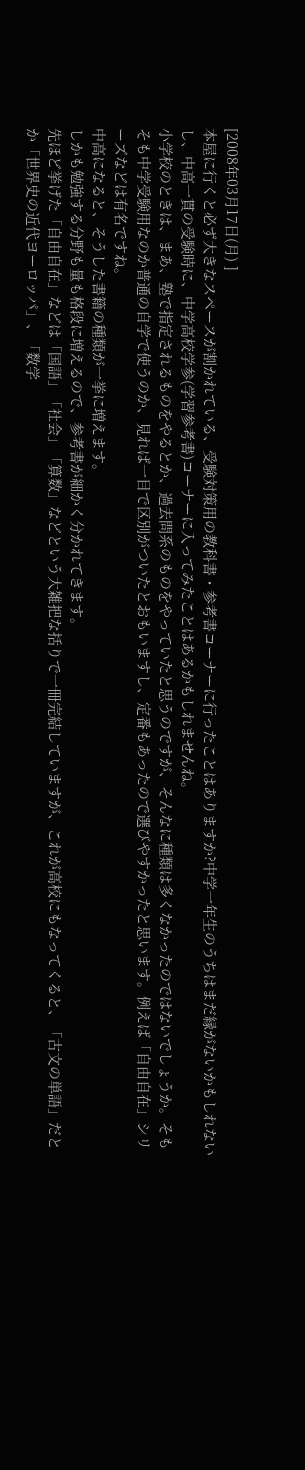[2008年03月17日(月) ]
本屋に行くと必ず大きなスペースが割かれている、受験対策用の教科書・参考書コーナーに行ったことはありますか?中学一年生のうちはまだ縁がないかもしれないし、中高一貫の受験時に、中学高校学参(学習参考書)コーナーに入ってみたことはあるかもしれませんね。
小学校のときは、まあ、塾で指定されるものをやるとか、過去問系のものをやっていたと思うのですが、そんなに種類は多くなかったのではないでしょうか。そもそも中学受験用なのか普通の自学で使うのか、見れば一目で区別がついたとおもいますし、定番もあったので選びやすかったと思います。例えば「自由自在」シリーズなどは有名ですね。
中高になると、そうした書籍の種類が一挙に増えます。
しかも勉強する分野も量も格段に増えるので、参考書が細かく分かれてきます。
先ほど挙げた「自由自在」などは「国語」「社会」「算数」などという大雑把な括りで一冊完結していますが、これが高校にもなってくると、「古文の単語」だとか「世界史の近代ヨーロッパ」、「数学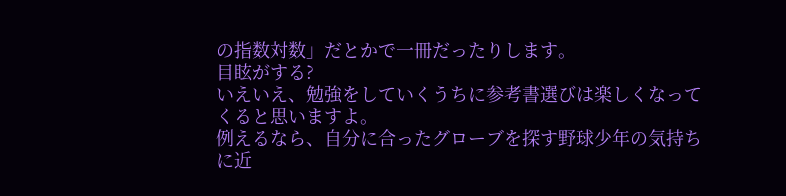の指数対数」だとかで一冊だったりします。
目眩がする?
いえいえ、勉強をしていくうちに参考書選びは楽しくなってくると思いますよ。
例えるなら、自分に合ったグローブを探す野球少年の気持ちに近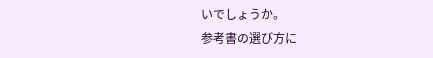いでしょうか。
参考書の選び方に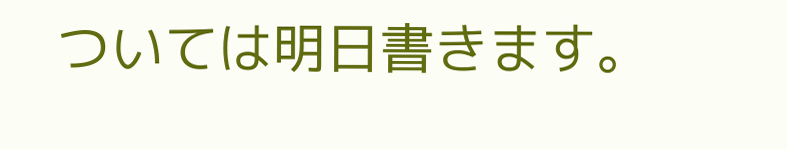ついては明日書きます。